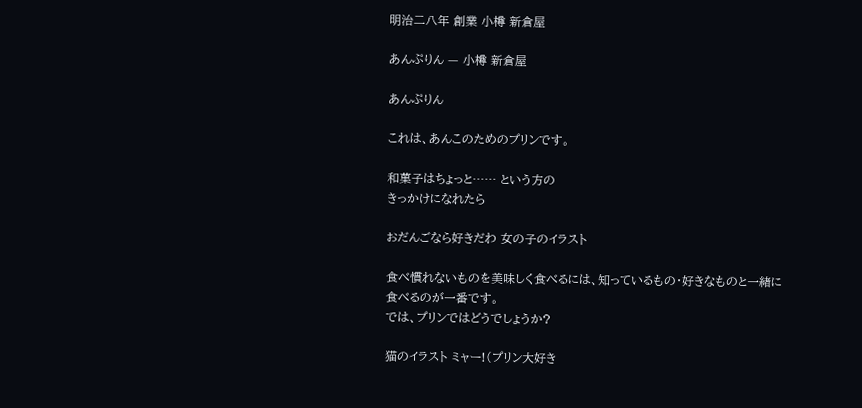明治二八年 創業 小樽 新倉屋

あんぷりん — 小樽 新倉屋

あんぷりん

これは、あんこのためのプリンです。

和菓子はちょっと…… という方の
きっかけになれたら

おだんごなら好きだわ 女の子のイラスト

食べ慣れないものを美味しく食べるには、知っているもの・好きなものと一緒に食べるのが一番です。
では、プリンではどうでしょうか?

猫のイラスト ミャー!(プリン大好き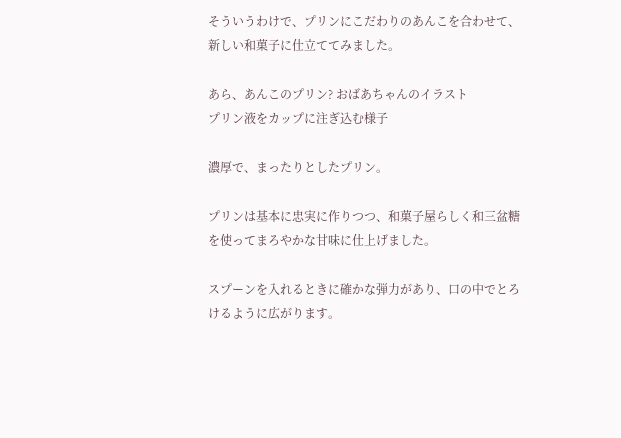そういうわけで、プリンにこだわりのあんこを合わせて、新しい和菓子に仕立ててみました。

あら、あんこのプリン? おばあちゃんのイラスト
プリン液をカップに注ぎ込む様子

濃厚で、まったりとしたプリン。

プリンは基本に忠実に作りつつ、和菓子屋らしく和三盆糖を使ってまろやかな甘味に仕上げました。

スプーンを入れるときに確かな弾力があり、口の中でとろけるように広がります。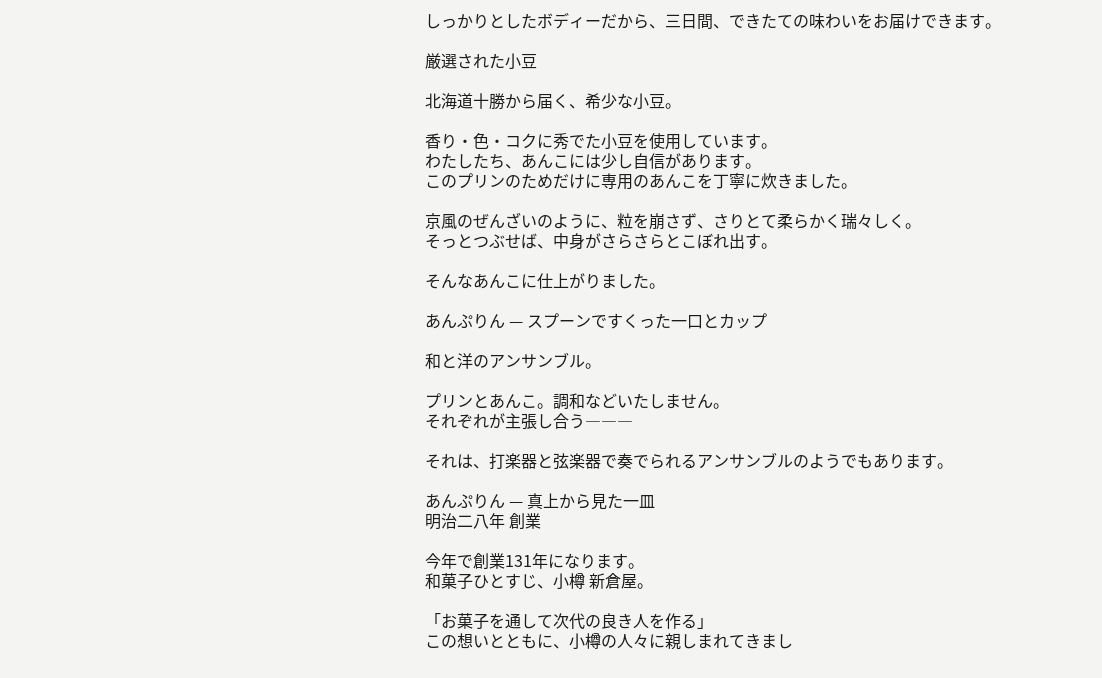しっかりとしたボディーだから、三日間、できたての味わいをお届けできます。

厳選された小豆

北海道十勝から届く、希少な小豆。

香り・色・コクに秀でた小豆を使用しています。
わたしたち、あんこには少し自信があります。
このプリンのためだけに専用のあんこを丁寧に炊きました。

京風のぜんざいのように、粒を崩さず、さりとて柔らかく瑞々しく。
そっとつぶせば、中身がさらさらとこぼれ出す。

そんなあんこに仕上がりました。

あんぷりん — スプーンですくった一口とカップ

和と洋のアンサンブル。

プリンとあんこ。調和などいたしません。
それぞれが主張し合う―――

それは、打楽器と弦楽器で奏でられるアンサンブルのようでもあります。

あんぷりん — 真上から見た一皿
明治二八年 創業

今年で創業131年になります。
和菓子ひとすじ、小樽 新倉屋。

「お菓子を通して次代の良き人を作る」
この想いとともに、小樽の人々に親しまれてきまし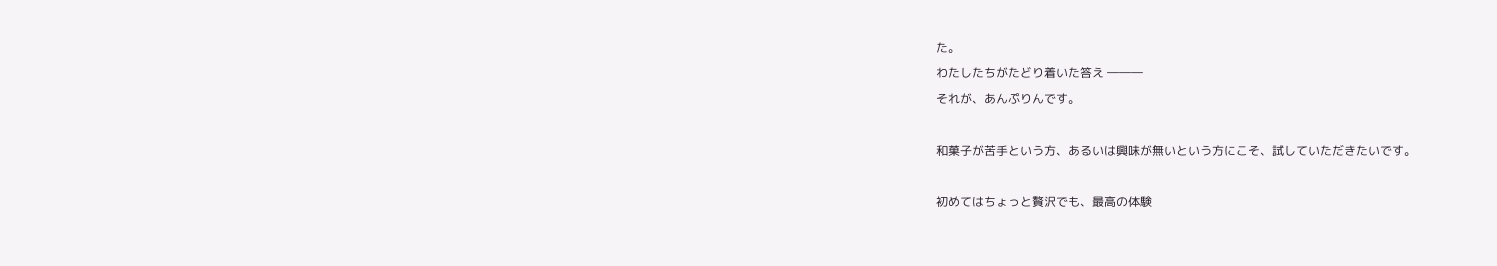た。
わたしたちがたどり着いた答え ―――
それが、あんぷりんです。

和菓子が苦手という方、あるいは興味が無いという方にこそ、試していただきたいです。

初めてはちょっと贅沢でも、最高の体験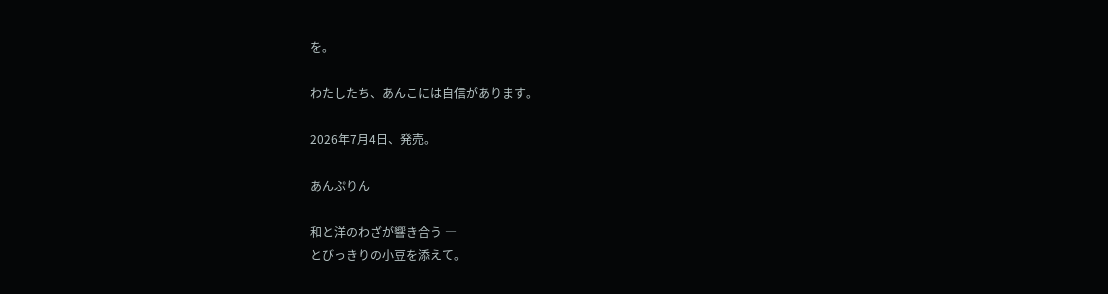を。

わたしたち、あんこには自信があります。

2026年7月4日、発売。

あんぷりん

和と洋のわざが響き合う ―
とびっきりの小豆を添えて。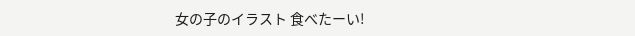女の子のイラスト 食べたーい!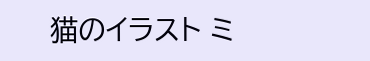猫のイラスト ミ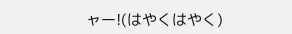ャー!(はやくはやく)